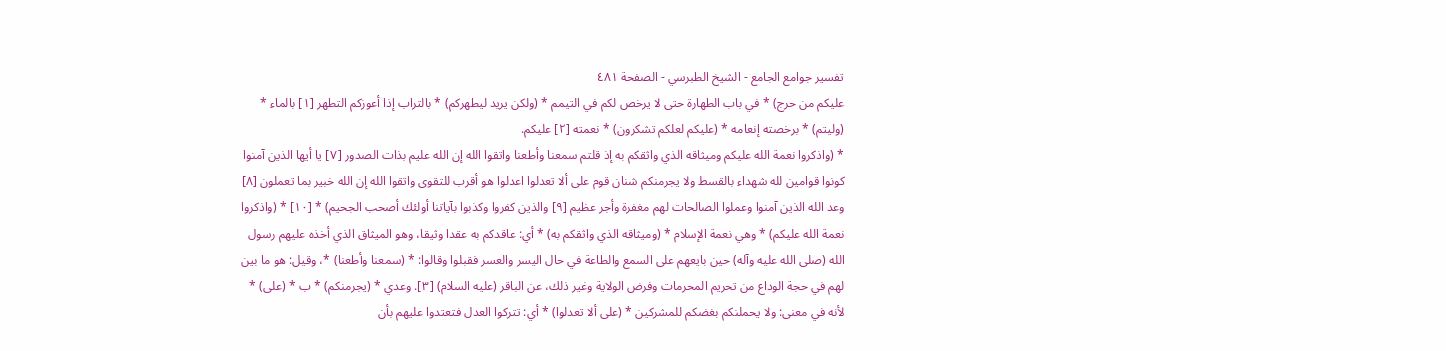تفسير جوامع الجامع - الشيخ الطبرسي - الصفحة ٤٨١
عليكم من حرج) * في باب الطهارة حتى لا يرخص لكم في التيمم * (ولكن يريد ليطهركم) * بالتراب إذا أعوزكم التطهر [١] بالماء * (وليتم) * برخصته إنعامه * (عليكم لعلكم تشكرون) * نعمته [٢] عليكم.
* (واذكروا نعمة الله عليكم وميثاقه الذي واثقكم به إذ قلتم سمعنا وأطعنا واتقوا الله إن الله عليم بذات الصدور [٧] يا أيها الذين آمنوا كونوا قوامين لله شهداء بالقسط ولا يجرمنكم شنان قوم على ألا تعدلوا اعدلوا هو أقرب للتقوى واتقوا الله إن الله خبير بما تعملون [٨] وعد الله الذين آمنوا وعملوا الصالحات لهم مغفرة وأجر عظيم [٩] والذين كفروا وكذبوا بآياتنا أولئك أصحب الجحيم) * [١٠] * (واذكروا نعمة الله عليكم) * وهي نعمة الإسلام * (وميثاقه الذي واثقكم به) * أي: عاقدكم به عقدا وثيقا، وهو الميثاق الذي أخذه عليهم رسول الله (صلى الله عليه وآله) حين بايعهم على السمع والطاعة في حال اليسر والعسر فقبلوا وقالوا: * (سمعنا وأطعنا) *، وقيل: هو ما بين لهم في حجة الوداع من تحريم المحرمات وفرض الولاية وغير ذلك، عن الباقر (عليه السلام) [٣]. وعدي * (يجرمنكم) * ب * (على) * لأنه في معنى: ولا يحملنكم بغضكم للمشركين * (على ألا تعدلوا) * أي: تتركوا العدل فتعتدوا عليهم بأن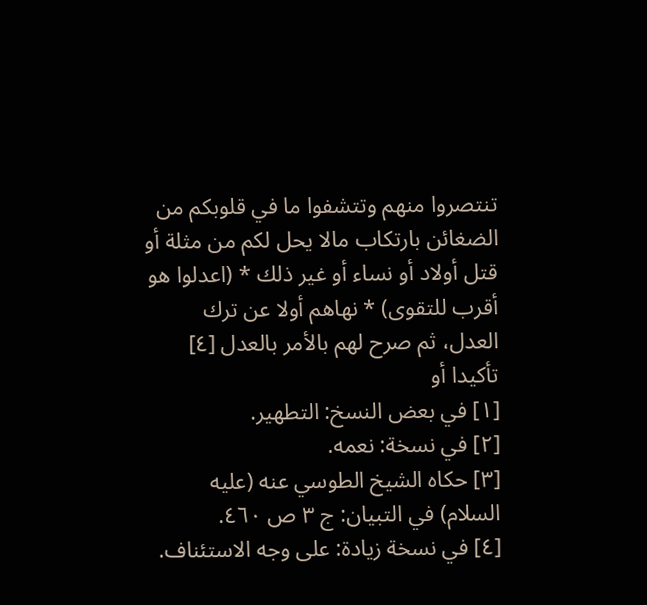تنتصروا منهم وتتشفوا ما في قلوبكم من الضغائن بارتكاب مالا يحل لكم من مثلة أو قتل أولاد أو نساء أو غير ذلك * (اعدلوا هو أقرب للتقوى) * نهاهم أولا عن ترك العدل، ثم صرح لهم بالأمر بالعدل [٤] تأكيدا أو
[١] في بعض النسخ: التطهير.
[٢] في نسخة: نعمه.
[٣] حكاه الشيخ الطوسي عنه (عليه السلام) في التبيان: ج ٣ ص ٤٦٠.
[٤] في نسخة زيادة: على وجه الاستئناف.